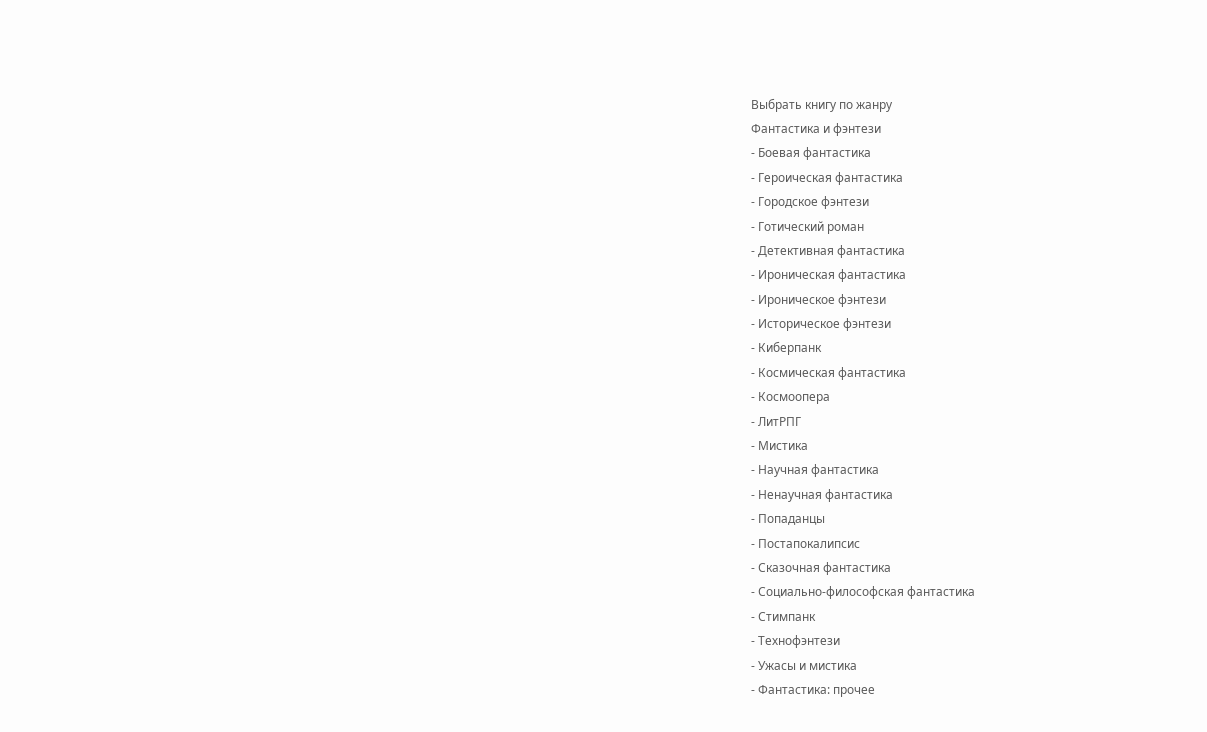Выбрать книгу по жанру
Фантастика и фэнтези
- Боевая фантастика
- Героическая фантастика
- Городское фэнтези
- Готический роман
- Детективная фантастика
- Ироническая фантастика
- Ироническое фэнтези
- Историческое фэнтези
- Киберпанк
- Космическая фантастика
- Космоопера
- ЛитРПГ
- Мистика
- Научная фантастика
- Ненаучная фантастика
- Попаданцы
- Постапокалипсис
- Сказочная фантастика
- Социально-философская фантастика
- Стимпанк
- Технофэнтези
- Ужасы и мистика
- Фантастика: прочее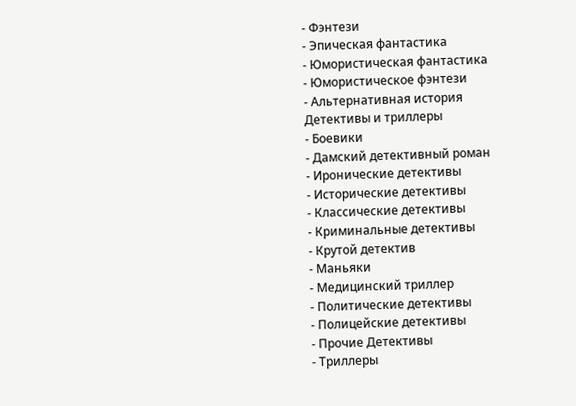- Фэнтези
- Эпическая фантастика
- Юмористическая фантастика
- Юмористическое фэнтези
- Альтернативная история
Детективы и триллеры
- Боевики
- Дамский детективный роман
- Иронические детективы
- Исторические детективы
- Классические детективы
- Криминальные детективы
- Крутой детектив
- Маньяки
- Медицинский триллер
- Политические детективы
- Полицейские детективы
- Прочие Детективы
- Триллеры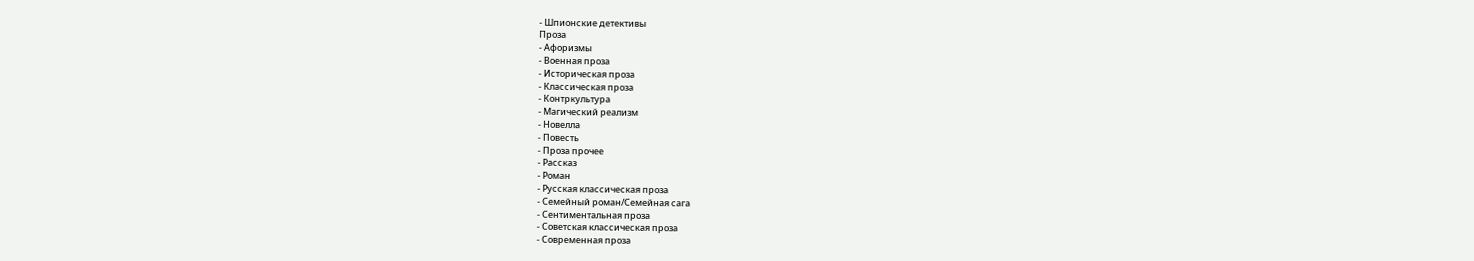- Шпионские детективы
Проза
- Афоризмы
- Военная проза
- Историческая проза
- Классическая проза
- Контркультура
- Магический реализм
- Новелла
- Повесть
- Проза прочее
- Рассказ
- Роман
- Русская классическая проза
- Семейный роман/Семейная сага
- Сентиментальная проза
- Советская классическая проза
- Современная проза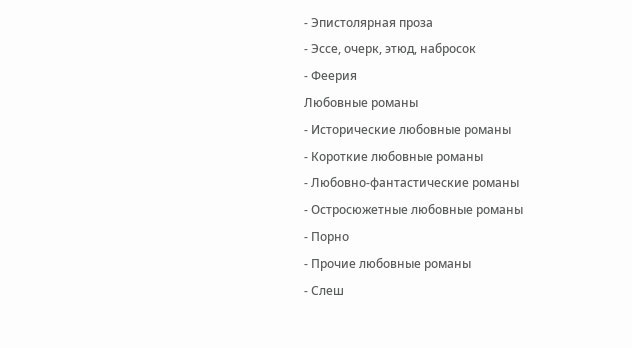- Эпистолярная проза
- Эссе, очерк, этюд, набросок
- Феерия
Любовные романы
- Исторические любовные романы
- Короткие любовные романы
- Любовно-фантастические романы
- Остросюжетные любовные романы
- Порно
- Прочие любовные романы
- Слеш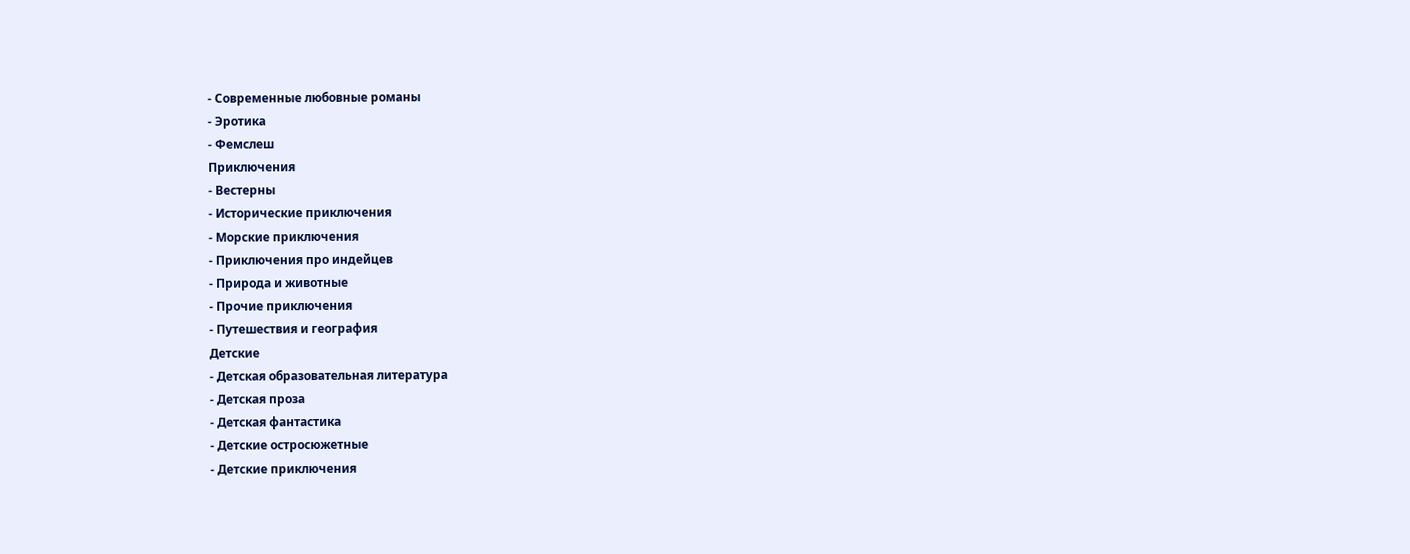- Современные любовные романы
- Эротика
- Фемслеш
Приключения
- Вестерны
- Исторические приключения
- Морские приключения
- Приключения про индейцев
- Природа и животные
- Прочие приключения
- Путешествия и география
Детские
- Детская образовательная литература
- Детская проза
- Детская фантастика
- Детские остросюжетные
- Детские приключения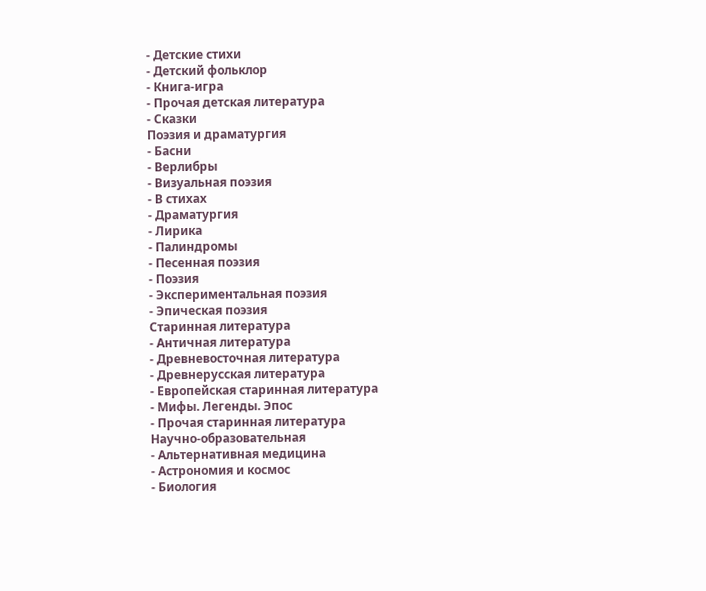- Детские стихи
- Детский фольклор
- Книга-игра
- Прочая детская литература
- Сказки
Поэзия и драматургия
- Басни
- Верлибры
- Визуальная поэзия
- В стихах
- Драматургия
- Лирика
- Палиндромы
- Песенная поэзия
- Поэзия
- Экспериментальная поэзия
- Эпическая поэзия
Старинная литература
- Античная литература
- Древневосточная литература
- Древнерусская литература
- Европейская старинная литература
- Мифы. Легенды. Эпос
- Прочая старинная литература
Научно-образовательная
- Альтернативная медицина
- Астрономия и космос
- Биология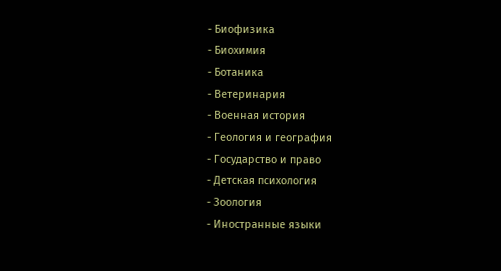- Биофизика
- Биохимия
- Ботаника
- Ветеринария
- Военная история
- Геология и география
- Государство и право
- Детская психология
- Зоология
- Иностранные языки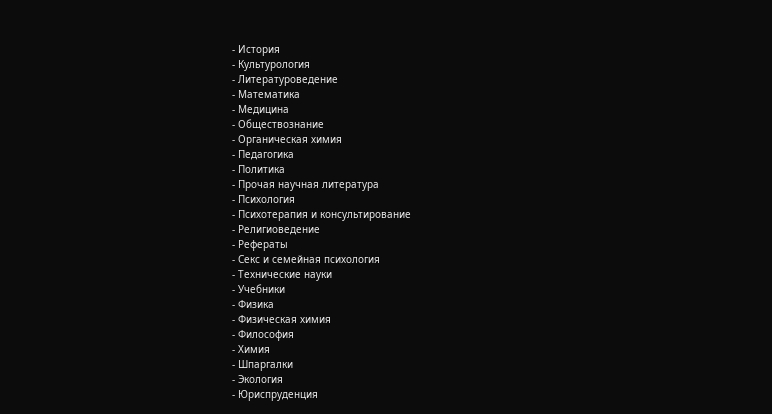- История
- Культурология
- Литературоведение
- Математика
- Медицина
- Обществознание
- Органическая химия
- Педагогика
- Политика
- Прочая научная литература
- Психология
- Психотерапия и консультирование
- Религиоведение
- Рефераты
- Секс и семейная психология
- Технические науки
- Учебники
- Физика
- Физическая химия
- Философия
- Химия
- Шпаргалки
- Экология
- Юриспруденция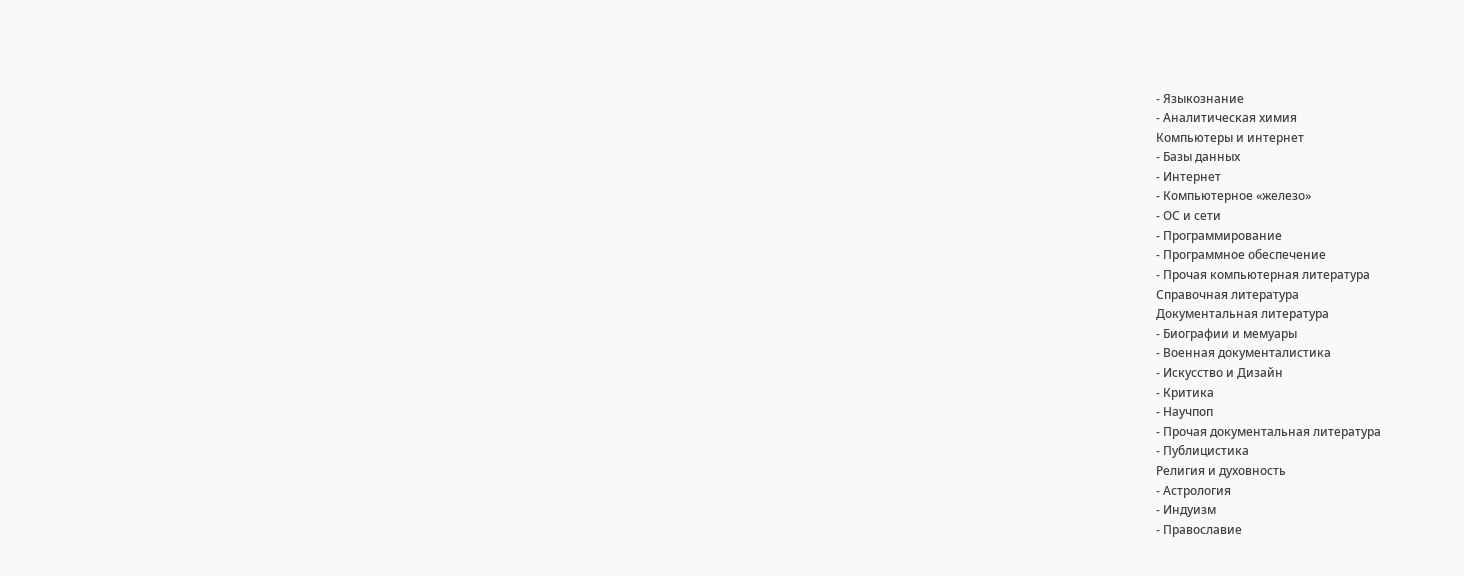- Языкознание
- Аналитическая химия
Компьютеры и интернет
- Базы данных
- Интернет
- Компьютерное «железо»
- ОС и сети
- Программирование
- Программное обеспечение
- Прочая компьютерная литература
Справочная литература
Документальная литература
- Биографии и мемуары
- Военная документалистика
- Искусство и Дизайн
- Критика
- Научпоп
- Прочая документальная литература
- Публицистика
Религия и духовность
- Астрология
- Индуизм
- Православие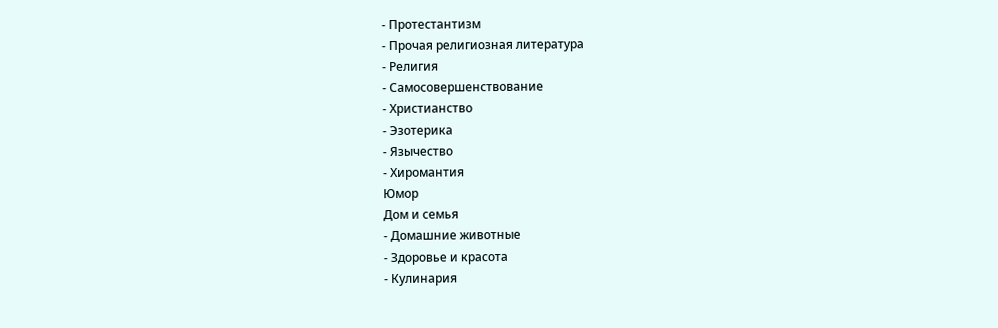- Протестантизм
- Прочая религиозная литература
- Религия
- Самосовершенствование
- Христианство
- Эзотерика
- Язычество
- Хиромантия
Юмор
Дом и семья
- Домашние животные
- Здоровье и красота
- Кулинария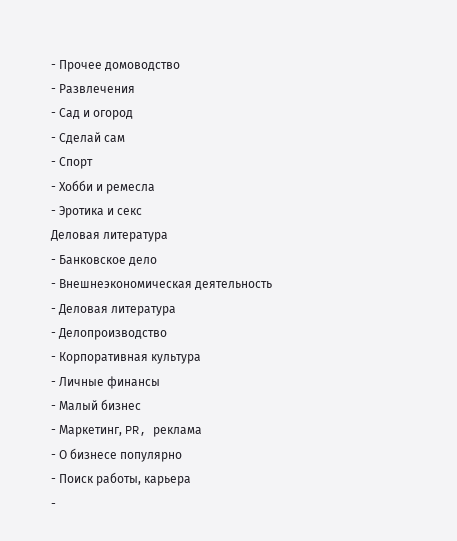- Прочее домоводство
- Развлечения
- Сад и огород
- Сделай сам
- Спорт
- Хобби и ремесла
- Эротика и секс
Деловая литература
- Банковское дело
- Внешнеэкономическая деятельность
- Деловая литература
- Делопроизводство
- Корпоративная культура
- Личные финансы
- Малый бизнес
- Маркетинг, PR, реклама
- О бизнесе популярно
- Поиск работы, карьера
-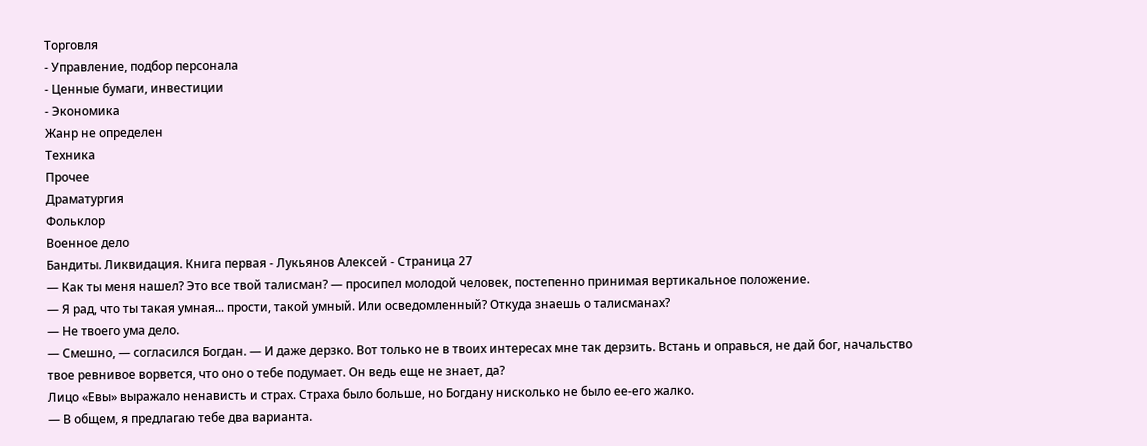Торговля
- Управление, подбор персонала
- Ценные бумаги, инвестиции
- Экономика
Жанр не определен
Техника
Прочее
Драматургия
Фольклор
Военное дело
Бандиты. Ликвидация. Книга первая - Лукьянов Алексей - Страница 27
— Как ты меня нашел? Это все твой талисман? — просипел молодой человек, постепенно принимая вертикальное положение.
— Я рад, что ты такая умная... прости, такой умный. Или осведомленный? Откуда знаешь о талисманах?
— Не твоего ума дело.
— Смешно, — согласился Богдан. — И даже дерзко. Вот только не в твоих интересах мне так дерзить. Встань и оправься, не дай бог, начальство твое ревнивое ворвется, что оно о тебе подумает. Он ведь еще не знает, да?
Лицо «Евы» выражало ненависть и страх. Страха было больше, но Богдану нисколько не было ее-его жалко.
— В общем, я предлагаю тебе два варианта.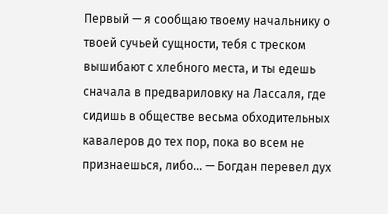Первый — я сообщаю твоему начальнику о твоей сучьей сущности, тебя с треском вышибают с хлебного места, и ты едешь сначала в предвариловку на Лассаля, где сидишь в обществе весьма обходительных кавалеров до тех пор, пока во всем не признаешься, либо... — Богдан перевел дух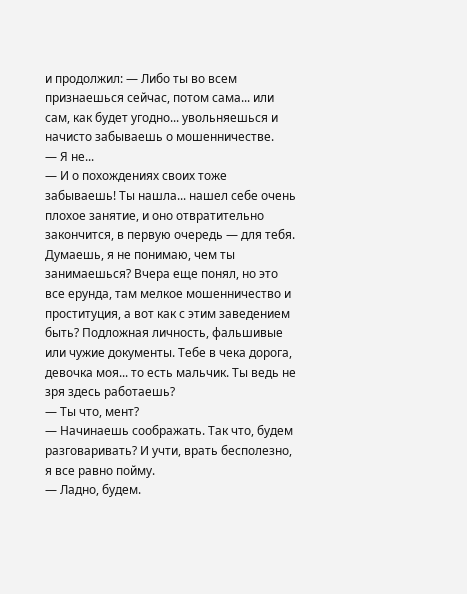и продолжил: — Либо ты во всем признаешься сейчас, потом сама... или сам, как будет угодно... увольняешься и начисто забываешь о мошенничестве.
— Я не...
— И о похождениях своих тоже забываешь! Ты нашла... нашел себе очень плохое занятие, и оно отвратительно закончится, в первую очередь — для тебя. Думаешь, я не понимаю, чем ты занимаешься? Вчера еще понял, но это все ерунда, там мелкое мошенничество и проституция, а вот как с этим заведением быть? Подложная личность, фальшивые или чужие документы. Тебе в чека дорога, девочка моя... то есть мальчик. Ты ведь не зря здесь работаешь?
— Ты что, мент?
— Начинаешь соображать. Так что, будем разговаривать? И учти, врать бесполезно, я все равно пойму.
— Ладно, будем.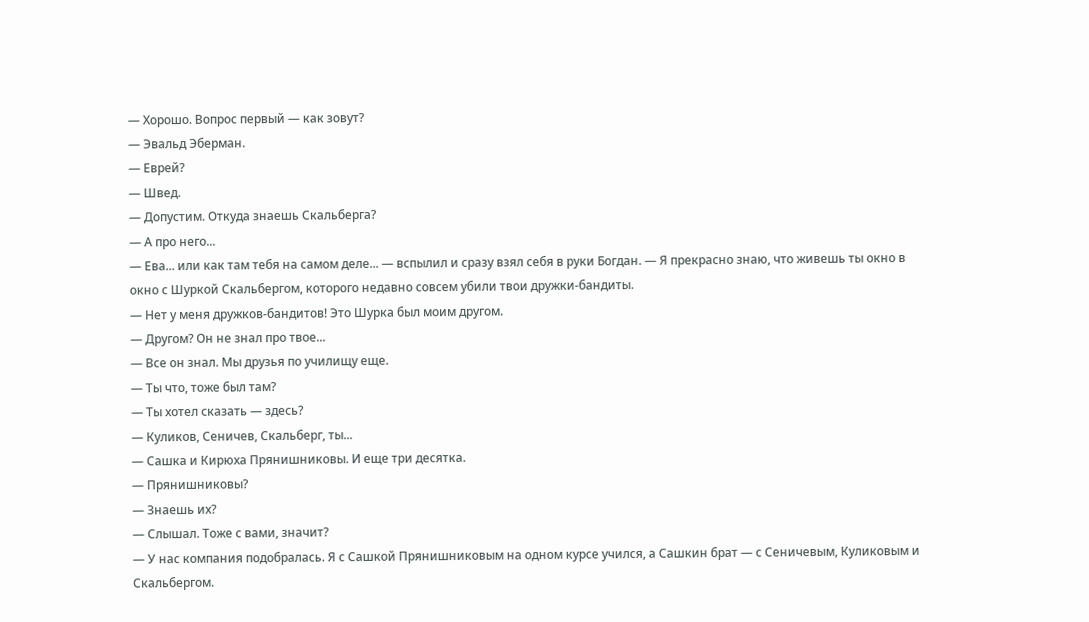— Хорошо. Вопрос первый — как зовут?
— Эвальд Эберман.
— Еврей?
— Швед.
— Допустим. Откуда знаешь Скальберга?
— А про него...
— Ева... или как там тебя на самом деле... — вспылил и сразу взял себя в руки Богдан. — Я прекрасно знаю, что живешь ты окно в окно с Шуркой Скальбергом, которого недавно совсем убили твои дружки-бандиты.
— Нет у меня дружков-бандитов! Это Шурка был моим другом.
— Другом? Он не знал про твое...
— Все он знал. Мы друзья по училищу еще.
— Ты что, тоже был там?
— Ты хотел сказать — здесь?
— Куликов, Сеничев, Скальберг, ты...
— Сашка и Кирюха Прянишниковы. И еще три десятка.
— Прянишниковы?
— Знаешь их?
— Слышал. Тоже с вами, значит?
— У нас компания подобралась. Я с Сашкой Прянишниковым на одном курсе учился, а Сашкин брат — с Сеничевым, Куликовым и Скальбергом.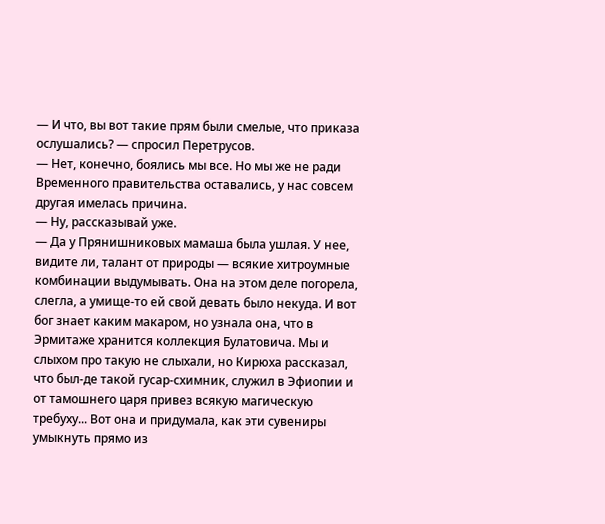— И что, вы вот такие прям были смелые, что приказа ослушались? — спросил Перетрусов.
— Нет, конечно, боялись мы все. Но мы же не ради Временного правительства оставались, у нас совсем другая имелась причина.
— Ну, рассказывай уже.
— Да у Прянишниковых мамаша была ушлая. У нее, видите ли, талант от природы — всякие хитроумные комбинации выдумывать. Она на этом деле погорела, слегла, а умище-то ей свой девать было некуда. И вот бог знает каким макаром, но узнала она, что в Эрмитаже хранится коллекция Булатовича. Мы и слыхом про такую не слыхали, но Кирюха рассказал, что был-де такой гусар-схимник, служил в Эфиопии и от тамошнего царя привез всякую магическую требуху... Вот она и придумала, как эти сувениры умыкнуть прямо из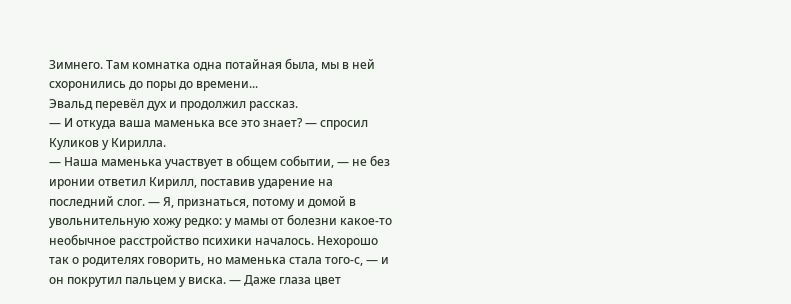Зимнего. Там комнатка одна потайная была, мы в ней схоронились до поры до времени...
Эвальд перевёл дух и продолжил рассказ.
— И откуда ваша маменька все это знает? — спросил Куликов у Кирилла.
— Наша маменька участвует в общем событии, — не без иронии ответил Кирилл, поставив ударение на последний слог. — Я, признаться, потому и домой в увольнительную хожу редко: у мамы от болезни какое-то необычное расстройство психики началось. Нехорошо так о родителях говорить, но маменька стала того-с, — и он покрутил пальцем у виска. — Даже глаза цвет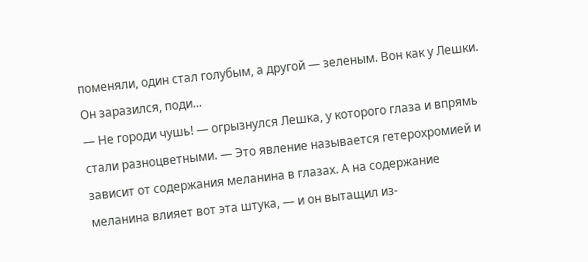поменяли, один стал голубым, а другой — зеленым. Вон как у Лешки. Он заразился, поди...
— Не городи чушь! — огрызнулся Лешка, у которого глаза и впрямь стали разноцветными. — Это явление называется гетерохромией и зависит от содержания меланина в глазах. А на содержание меланина влияет вот эта штука, — и он вытащил из-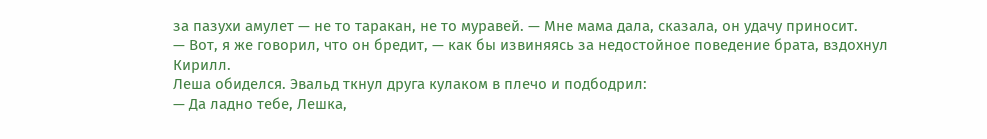за пазухи амулет — не то таракан, не то муравей. — Мне мама дала, сказала, он удачу приносит.
— Вот, я же говорил, что он бредит, — как бы извиняясь за недостойное поведение брата, вздохнул Кирилл.
Леша обиделся. Эвальд ткнул друга кулаком в плечо и подбодрил:
— Да ладно тебе, Лешка,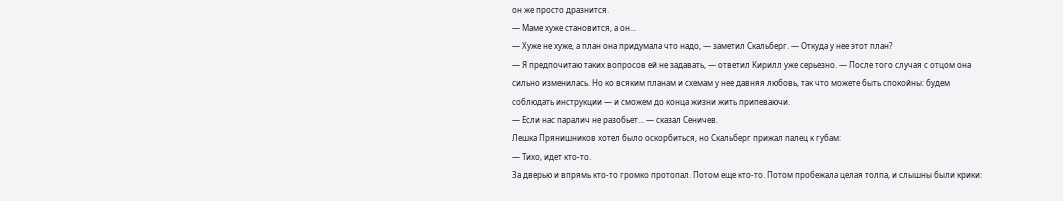он же просто дразнится.
— Маме хуже становится, а он...
— Хуже не хуже, а план она придумала что надо, — заметил Скальберг. — Откуда у нее этот план?
— Я предпочитаю таких вопросов ей не задавать, — ответил Кирилл уже серьезно. — После того случая с отцом она сильно изменилась. Но ко всяким планам и схемам у нее давняя любовь, так что можете быть спокойны: будем соблюдать инструкции — и сможем до конца жизни жить припеваючи.
— Если нас паралич не разобьет... — сказал Сеничев.
Лешка Прянишников хотел было оскорбиться, но Скальберг прижал палец к губам:
— Тихо, идет кто-то.
За дверью и впрямь кто-то громко протопал. Потом еще кто-то. Потом пробежала целая толпа, и слышны были крики: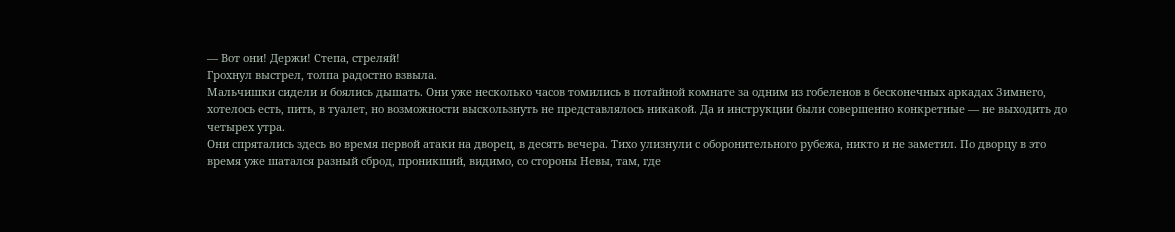— Вот они! Держи! Степа, стреляй!
Грохнул выстрел, толпа радостно взвыла.
Мальчишки сидели и боялись дышать. Они уже несколько часов томились в потайной комнате за одним из гобеленов в бесконечных аркадах Зимнего, хотелось есть, пить, в туалет, но возможности выскользнуть не представлялось никакой. Да и инструкции были совершенно конкретные — не выходить до четырех утра.
Они спрятались здесь во время первой атаки на дворец, в десять вечера. Тихо улизнули с оборонительного рубежа, никто и не заметил. По дворцу в это время уже шатался разный сброд, проникший, видимо, со стороны Невы, там, где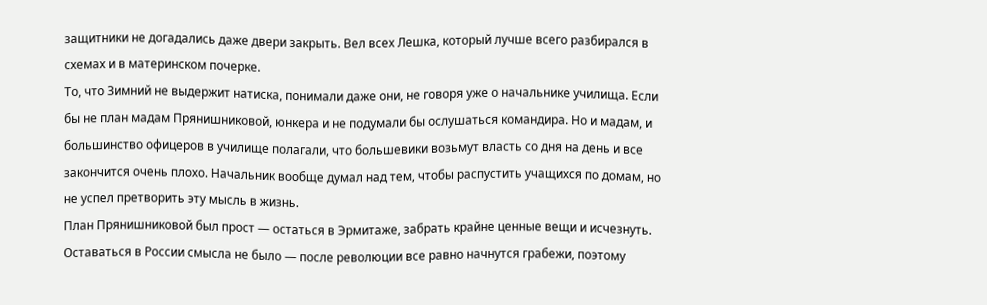защитники не догадались даже двери закрыть. Вел всех Лешка, который лучше всего разбирался в схемах и в материнском почерке.
То, что Зимний не выдержит натиска, понимали даже они, не говоря уже о начальнике училища. Если бы не план мадам Прянишниковой, юнкера и не подумали бы ослушаться командира. Но и мадам, и большинство офицеров в училище полагали, что большевики возьмут власть со дня на день и все закончится очень плохо. Начальник вообще думал над тем, чтобы распустить учащихся по домам, но не успел претворить эту мысль в жизнь.
План Прянишниковой был прост — остаться в Эрмитаже, забрать крайне ценные вещи и исчезнуть. Оставаться в России смысла не было — после революции все равно начнутся грабежи, поэтому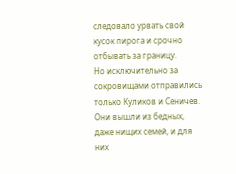следовало урвать свой кусок пирога и срочно отбывать за границу.
Но исключительно за сокровищами отправились только Куликов и Сеничев. Они вышли из бедных, даже нищих семей, и для них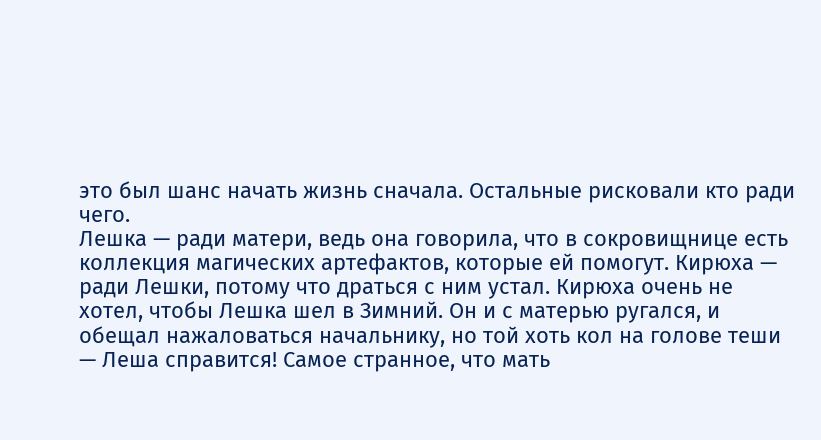это был шанс начать жизнь сначала. Остальные рисковали кто ради чего.
Лешка — ради матери, ведь она говорила, что в сокровищнице есть коллекция магических артефактов, которые ей помогут. Кирюха — ради Лешки, потому что драться с ним устал. Кирюха очень не хотел, чтобы Лешка шел в Зимний. Он и с матерью ругался, и обещал нажаловаться начальнику, но той хоть кол на голове теши — Леша справится! Самое странное, что мать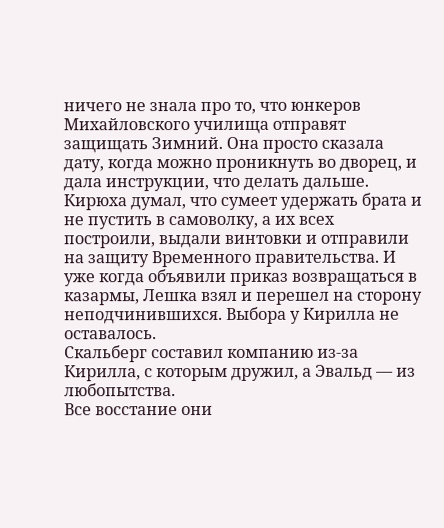ничего не знала про то, что юнкеров Михайловского училища отправят защищать Зимний. Она просто сказала дату, когда можно проникнуть во дворец, и дала инструкции, что делать дальше. Кирюха думал, что сумеет удержать брата и не пустить в самоволку, а их всех построили, выдали винтовки и отправили на защиту Временного правительства. И уже когда объявили приказ возвращаться в казармы, Лешка взял и перешел на сторону неподчинившихся. Выбора у Кирилла не оставалось.
Скальберг составил компанию из-за Кирилла, с которым дружил, а Эвальд — из любопытства.
Все восстание они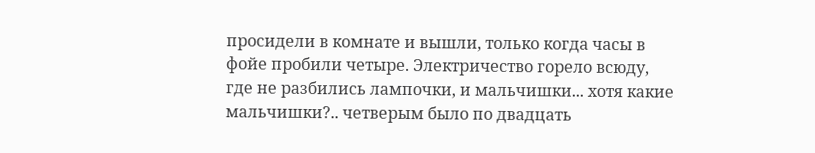просидели в комнате и вышли, только когда часы в фойе пробили четыре. Электричество горело всюду, где не разбились лампочки, и мальчишки... хотя какие мальчишки?.. четверым было по двадцать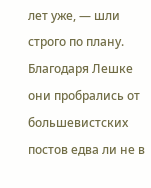лет уже, — шли строго по плану. Благодаря Лешке они пробрались от большевистских постов едва ли не в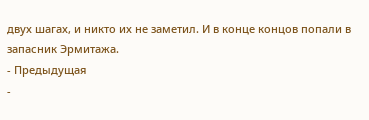двух шагах, и никто их не заметил. И в конце концов попали в запасник Эрмитажа.
- Предыдущая
-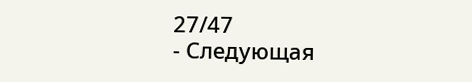27/47
- Следующая